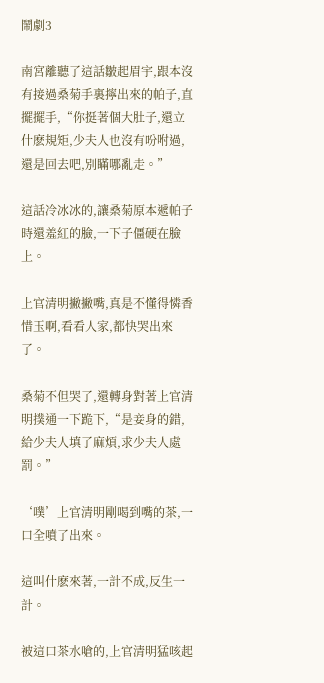鬧劇3

南宮離聽了這話皺起眉宇,跟本沒有接過桑菊手裏擰出來的帕子,直擺擺手,“你挺著個大肚子,還立什麽規矩,少夫人也沒有吩咐過,還是回去吧,別瞞哪亂走。”

這話冷冰冰的,讓桑菊原本遞帕子時還羞紅的臉,一下子僵硬在臉上。

上官清明撇撇嘴,真是不懂得憐香惜玉啊,看看人家,都快哭出來了。

桑菊不但哭了,還轉身對著上官清明撲通一下跪下,“是妾身的錯,給少夫人填了麻煩,求少夫人處罰。”

‘噗’上官清明剛喝到嘴的茶,一口全噴了出來。

這叫什麽來著,一計不成,反生一計。

被這口茶水嗆的,上官清明猛咳起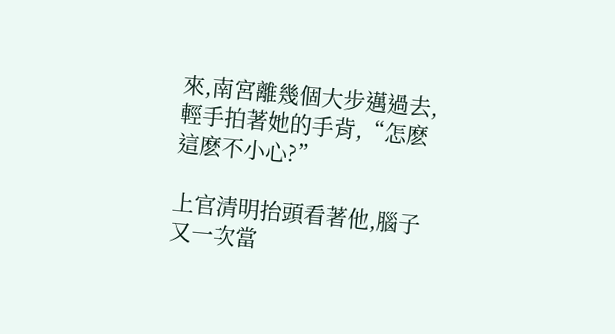來,南宮離幾個大步邁過去,輕手拍著她的手背,“怎麽這麽不小心?”

上官清明抬頭看著他,腦子又一次當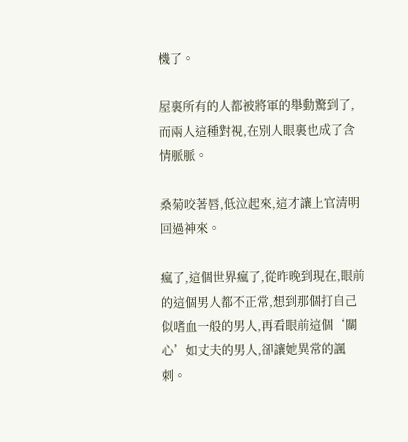機了。

屋裏所有的人都被將軍的舉動驚到了,而兩人這種對視,在別人眼裏也成了含情脈脈。

桑菊咬著唇,低泣起來,這才讓上官清明回過神來。

瘋了,這個世界瘋了,從昨晚到現在,眼前的這個男人都不正常,想到那個打自己似嗜血一般的男人,再看眼前這個‘關心’如丈夫的男人,卻讓她異常的諷刺。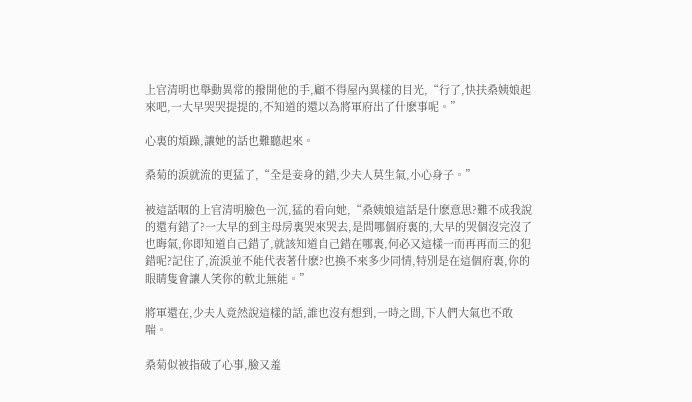上官清明也舉動異常的撥開他的手,顧不得屋內異樣的目光,“行了,快扶桑姨娘起來吧,一大早哭哭提提的,不知道的還以為將軍府出了什麽事呢。”

心裏的煩躁,讓她的話也難聽起來。

桑菊的淚就流的更猛了,“全是妾身的錯,少夫人莫生氣,小心身子。”

被這話咽的上官清明臉色一沉,猛的看向她,“桑姨娘這話是什麽意思?難不成我說的還有錯了?一大早的到主母房裏哭來哭去,是問哪個府裏的,大早的哭個沒完沒了也晦氣,你即知道自己錯了,就該知道自己錯在哪裏,何必又這樣一而再再而三的犯錯呢?記住了,流淚並不能代表著什麽?也換不來多少同情,特別是在這個府裏,你的眼睛隻會讓人笑你的軟北無能。”

將軍還在,少夫人竟然說這樣的話,誰也沒有想到,一時之間,下人們大氣也不敢喘。

桑菊似被指破了心事,臉又羞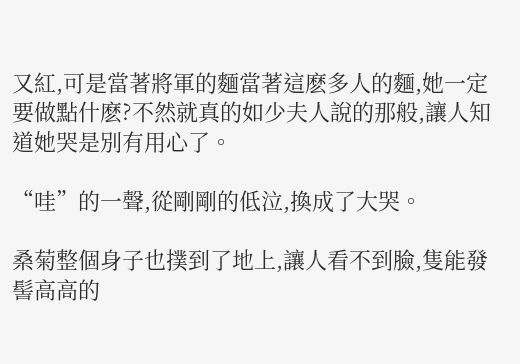又紅,可是當著將軍的麵當著這麽多人的麵,她一定要做點什麽?不然就真的如少夫人說的那般,讓人知道她哭是別有用心了。

“哇”的一聲,從剛剛的低泣,換成了大哭。

桑菊整個身子也撲到了地上,讓人看不到臉,隻能發髻高高的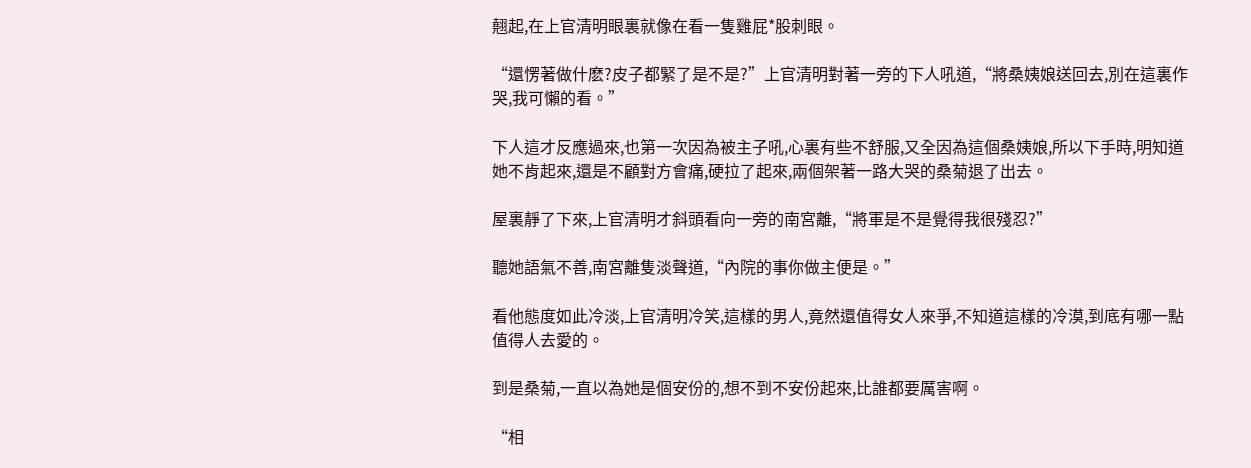翹起,在上官清明眼裏就像在看一隻雞屁*股刺眼。

“還愣著做什麽?皮子都緊了是不是?”上官清明對著一旁的下人吼道,“將桑姨娘送回去,別在這裏作哭,我可懶的看。”

下人這才反應過來,也第一次因為被主子吼,心裏有些不舒服,又全因為這個桑姨娘,所以下手時,明知道她不肯起來,還是不顧對方會痛,硬拉了起來,兩個架著一路大哭的桑菊退了出去。

屋裏靜了下來,上官清明才斜頭看向一旁的南宮離,“將軍是不是覺得我很殘忍?”

聽她語氣不善,南宮離隻淡聲道,“內院的事你做主便是。”

看他態度如此冷淡,上官清明冷笑,這樣的男人,竟然還值得女人來爭,不知道這樣的冷漠,到底有哪一點值得人去愛的。

到是桑菊,一直以為她是個安份的,想不到不安份起來,比誰都要厲害啊。

“相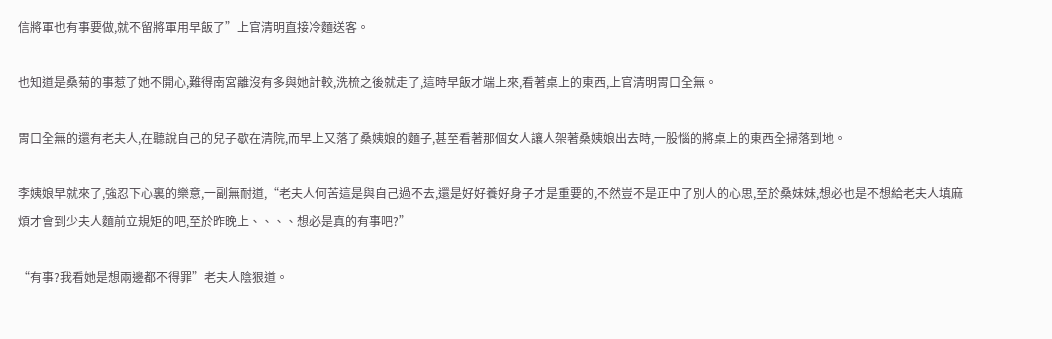信將軍也有事要做,就不留將軍用早飯了”上官清明直接冷麵送客。

也知道是桑菊的事惹了她不開心,難得南宮離沒有多與她計較,洗梳之後就走了,這時早飯才端上來,看著桌上的東西,上官清明胃口全無。

胃口全無的還有老夫人,在聽說自己的兒子歇在清院,而早上又落了桑姨娘的麵子,甚至看著那個女人讓人架著桑姨娘出去時,一股惱的將桌上的東西全掃落到地。

李姨娘早就來了,強忍下心裏的樂意,一副無耐道,“老夫人何苦這是與自己過不去,還是好好養好身子才是重要的,不然豈不是正中了別人的心思,至於桑妹妹,想必也是不想給老夫人填麻煩才會到少夫人麵前立規矩的吧,至於昨晚上、、、、想必是真的有事吧?”

“有事?我看她是想兩邊都不得罪”老夫人陰狠道。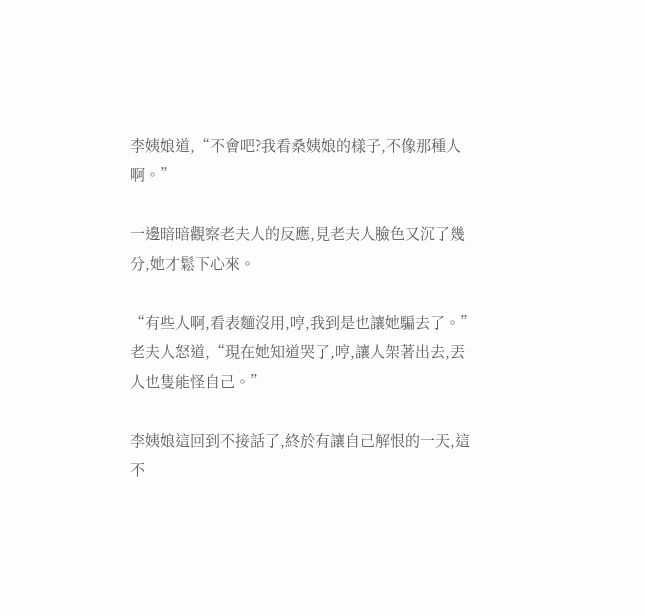李姨娘道,“不會吧?我看桑姨娘的樣子,不像那種人啊。”

一邊暗暗觀察老夫人的反應,見老夫人臉色又沉了幾分,她才鬆下心來。

“有些人啊,看表麵沒用,哼,我到是也讓她騙去了。”老夫人怒道,“現在她知道哭了,哼,讓人架著出去,丟人也隻能怪自己。”

李姨娘這回到不接話了,終於有讓自己解恨的一天,這不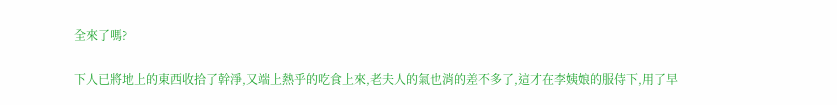全來了嗎?

下人已將地上的東西收拾了幹淨,又端上熱乎的吃食上來,老夫人的氣也消的差不多了,這才在李姨娘的服侍下,用了早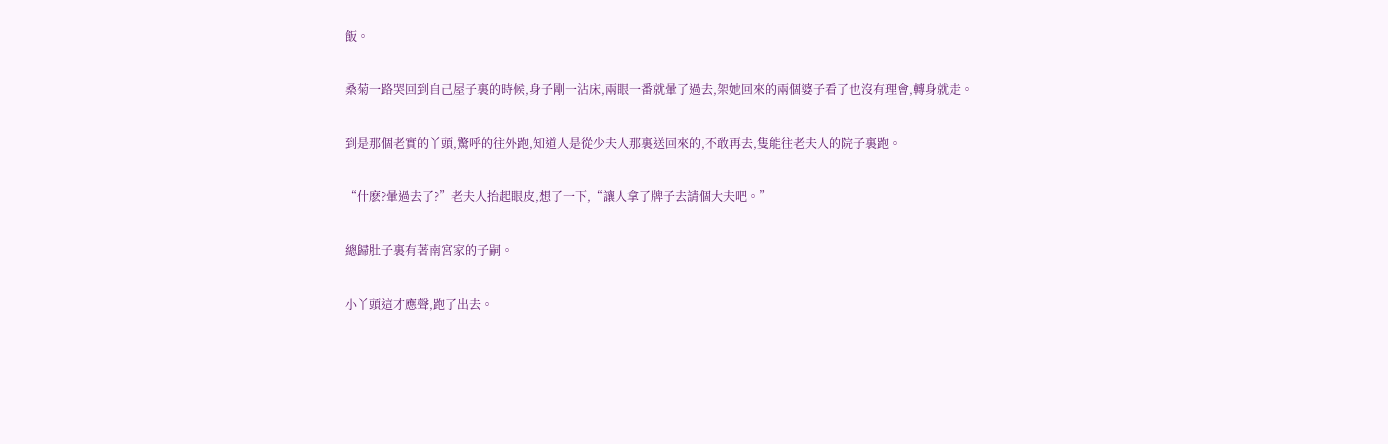飯。

桑菊一路哭回到自己屋子裏的時候,身子剛一沾床,兩眼一番就暈了過去,架她回來的兩個婆子看了也沒有理會,轉身就走。

到是那個老實的丫頭,驚呼的往外跑,知道人是從少夫人那裏送回來的,不敢再去,隻能往老夫人的院子裏跑。

“什麽?暈過去了?”老夫人抬起眼皮,想了一下,“讓人拿了牌子去請個大夫吧。”

總歸肚子裏有著南宮家的子嗣。

小丫頭這才應聲,跑了出去。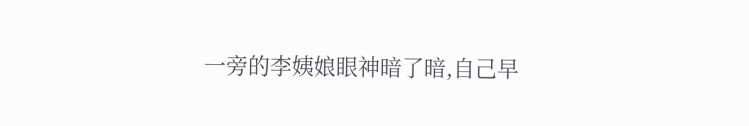一旁的李姨娘眼神暗了暗,自己早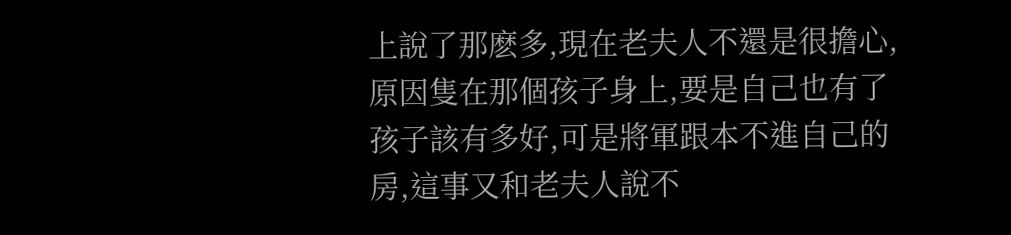上說了那麽多,現在老夫人不還是很擔心,原因隻在那個孩子身上,要是自己也有了孩子該有多好,可是將軍跟本不進自己的房,這事又和老夫人說不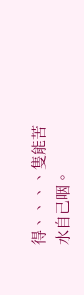得、、、、隻能苦水自己咽。